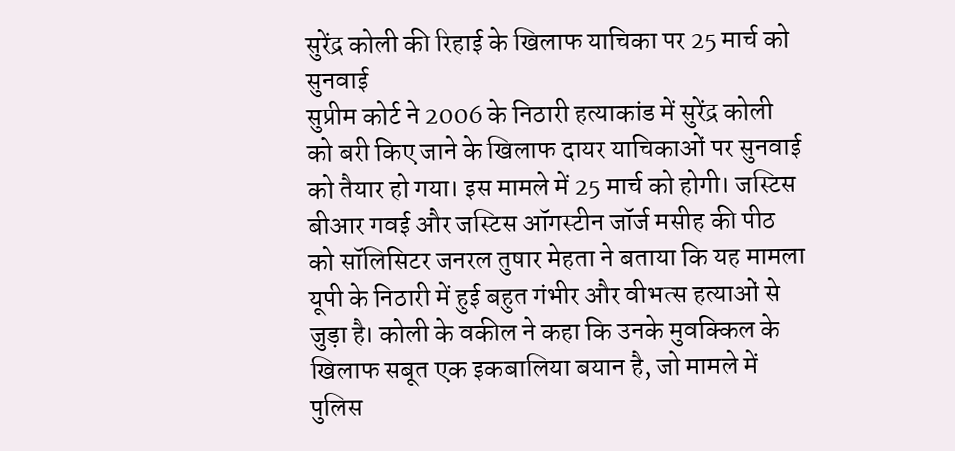सुरेंद्र कोली की रिहाई के खिलाफ याचिका पर 25 मार्च को सुनवाई
सुप्रीम कोर्ट ने 2006 के निठारी हत्याकांड में सुरेंद्र कोली को बरी किए जाने के खिलाफ दायर याचिकाओं पर सुनवाई को तैयार हो गया। इस मामले में 25 मार्च को होगी। जस्टिस बीआर गवई और जस्टिस ऑगस्टीन जॉर्ज मसीह की पीठ को सॉलिसिटर जनरल तुषार मेहता ने बताया कि यह मामला यूपी के निठारी में हुई बहुत गंभीर और वीभत्स हत्याओं से जुड़ा है। कोली के वकील ने कहा कि उनके मुवक्किल के खिलाफ सबूत एक इकबालिया बयान है, जो मामले में पुलिस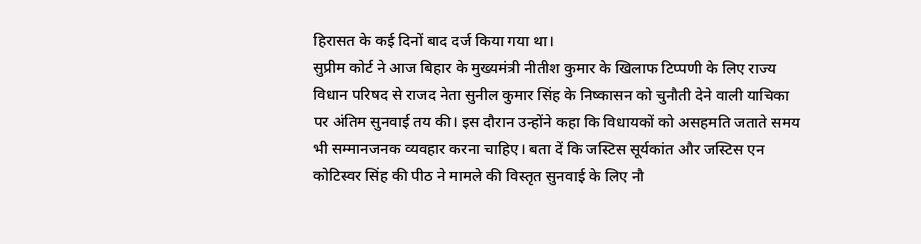हिरासत के कई दिनों बाद दर्ज किया गया था।
सुप्रीम कोर्ट ने आज बिहार के मुख्यमंत्री नीतीश कुमार के खिलाफ टिप्पणी के लिए राज्य विधान परिषद से राजद नेता सुनील कुमार सिंह के निष्कासन को चुनौती देने वाली याचिका पर अंतिम सुनवाई तय की। इस दौरान उन्होंने कहा कि विधायकों को असहमति जताते समय भी सम्मानजनक व्यवहार करना चाहिए। बता दें कि जस्टिस सूर्यकांत और जस्टिस एन कोटिस्वर सिंह की पीठ ने मामले की विस्तृत सुनवाई के लिए नौ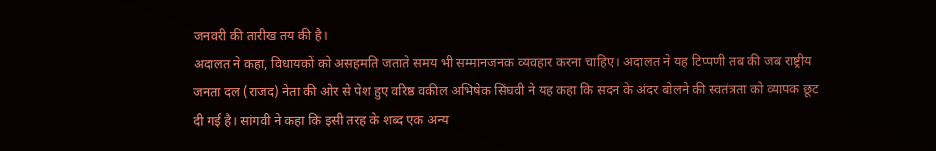जनवरी की तारीख तय की है।
अदालत ने कहा, विधायकों को असहमति जताते समय भी सम्मानजनक व्यवहार करना चाहिए। अदालत ने यह टिप्पणी तब की जब राष्ट्रीय जनता दल (राजद) नेता की ओर से पेश हुए वरिष्ठ वकील अभिषेक सिंघवी ने यह कहा कि सदन के अंदर बोलने की स्वतंत्रता को व्यापक छूट दी गई है। सांगवी ने कहा कि इसी तरह के शब्द एक अन्य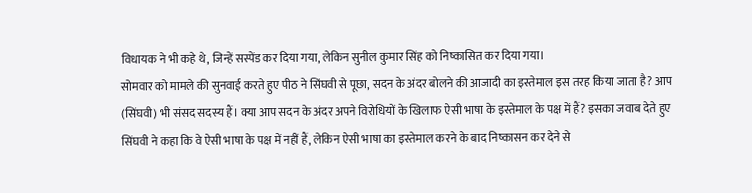विधायक ने भी कहे थे, जिन्हें सस्पेंड कर दिया गया, लेकिन सुनील कुमार सिंह को निष्कासित कर दिया गया।
सोमवार को मामले की सुनवाई करते हुए पीठ ने सिंघवी से पूछा, सदन के अंदर बोलने की आजादी का इस्तेमाल इस तरह किया जाता है? आप (सिंघवी) भी संसद सदस्य हैं। क्या आप सदन के अंदर अपने विरोधियों के खिलाफ ऐसी भाषा के इस्तेमाल के पक्ष में हैं? इसका जवाब देते हुए सिंघवी ने कहा कि वे ऐसी भाषा के पक्ष में नहीं हैं, लेकिन ऐसी भाषा का इस्तेमाल करने के बाद निष्कासन कर देने से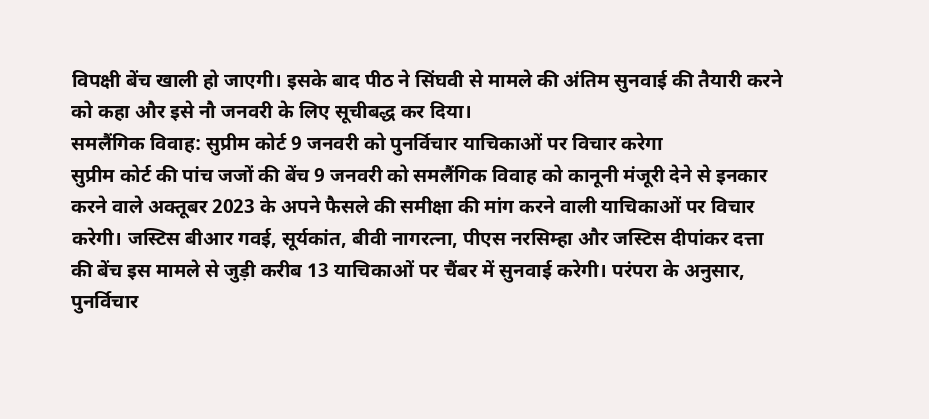विपक्षी बेंच खाली हो जाएगी। इसके बाद पीठ ने सिंघवी से मामले की अंतिम सुनवाई की तैयारी करने को कहा और इसे नौ जनवरी के लिए सूचीबद्ध कर दिया।
समलैंगिक विवाह: सुप्रीम कोर्ट 9 जनवरी को पुनर्विचार याचिकाओं पर विचार करेगा
सुप्रीम कोर्ट की पांच जजों की बेंच 9 जनवरी को समलैंगिक विवाह को कानूनी मंजूरी देने से इनकार करने वाले अक्तूबर 2023 के अपने फैसले की समीक्षा की मांग करने वाली याचिकाओं पर विचार करेगी। जस्टिस बीआर गवई, सूर्यकांत, बीवी नागरत्ना, पीएस नरसिम्हा और जस्टिस दीपांकर दत्ता की बेंच इस मामले से जुड़ी करीब 13 याचिकाओं पर चैंबर में सुनवाई करेगी। परंपरा के अनुसार, पुनर्विचार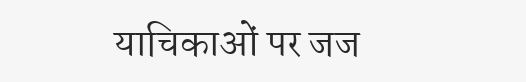याचिकाओं पर जज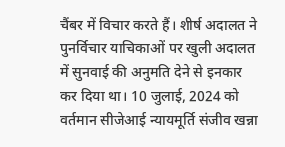चैंबर में विचार करते हैं। शीर्ष अदालत ने पुनर्विचार याचिकाओं पर खुली अदालत में सुनवाई की अनुमति देने से इनकार कर दिया था। 10 जुलाई, 2024 को वर्तमान सीजेआई न्यायमूर्ति संजीव खन्ना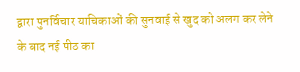द्वारा पुनर्विचार याचिकाओं की सुनवाई से खुद को अलग कर लेने के बाद नई पीठ का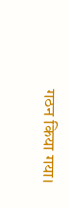गठन किया गया।